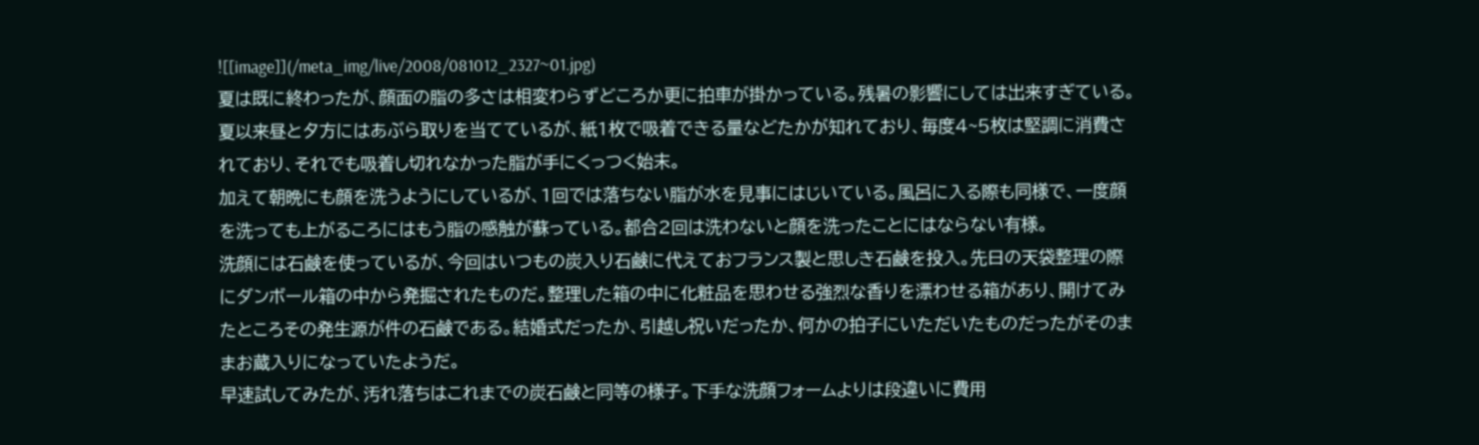![[image]](/meta_img/live/2008/081012_2327~01.jpg)
夏は既に終わったが、顔面の脂の多さは相変わらずどころか更に拍車が掛かっている。残暑の影響にしては出来すぎている。夏以来昼と夕方にはあぶら取りを当てているが、紙1枚で吸着できる量などたかが知れており、毎度4~5枚は堅調に消費されており、それでも吸着し切れなかった脂が手にくっつく始末。
加えて朝晩にも顔を洗うようにしているが、1回では落ちない脂が水を見事にはじいている。風呂に入る際も同様で、一度顔を洗っても上がるころにはもう脂の感触が蘇っている。都合2回は洗わないと顔を洗ったことにはならない有様。
洗顔には石鹸を使っているが、今回はいつもの炭入り石鹸に代えておフランス製と思しき石鹸を投入。先日の天袋整理の際にダンボール箱の中から発掘されたものだ。整理した箱の中に化粧品を思わせる強烈な香りを漂わせる箱があり、開けてみたところその発生源が件の石鹸である。結婚式だったか、引越し祝いだったか、何かの拍子にいただいたものだったがそのままお蔵入りになっていたようだ。
早速試してみたが、汚れ落ちはこれまでの炭石鹸と同等の様子。下手な洗顔フォームよりは段違いに費用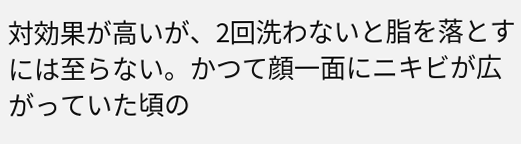対効果が高いが、2回洗わないと脂を落とすには至らない。かつて顔一面にニキビが広がっていた頃の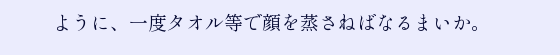ように、一度タオル等で顔を蒸さねばなるまいか。